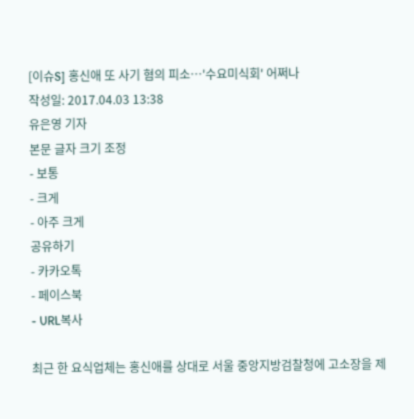[이슈S] 홍신애 또 사기 혐의 피소…'수요미식회' 어쩌나
작성일: 2017.04.03 13:38
유은영 기자
본문 글자 크기 조정
- 보통
- 크게
- 아주 크게
공유하기
- 카카오톡
- 페이스북
- URL복사

최근 한 요식업체는 홍신애를 상대로 서울 중앙지방검찰청에 고소장을 제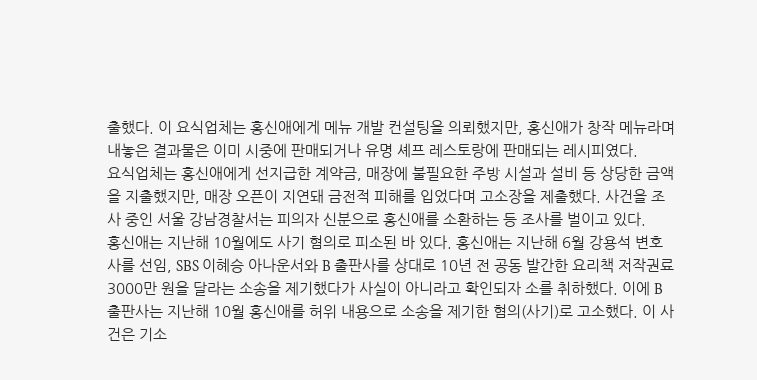출했다. 이 요식업체는 홍신애에게 메뉴 개발 컨설팅을 의뢰했지만, 홍신애가 창작 메뉴라며 내놓은 결과물은 이미 시중에 판매되거나 유명 셰프 레스토랑에 판매되는 레시피였다.
요식업체는 홍신애에게 선지급한 계약금, 매장에 불필요한 주방 시설과 설비 등 상당한 금액을 지출했지만, 매장 오픈이 지연돼 금전적 피해를 입었다며 고소장을 제출했다. 사건을 조사 중인 서울 강남경찰서는 피의자 신분으로 홍신애를 소환하는 등 조사를 벌이고 있다.
홍신애는 지난해 10월에도 사기 혐의로 피소된 바 있다. 홍신애는 지난해 6월 강용석 변호사를 선임, SBS 이혜승 아나운서와 B 출판사를 상대로 10년 전 공동 발간한 요리책 저작권료 3000만 원을 달라는 소송을 제기했다가 사실이 아니라고 확인되자 소를 취하했다. 이에 B 출판사는 지난해 10월 홍신애를 허위 내용으로 소송을 제기한 혐의(사기)로 고소했다. 이 사건은 기소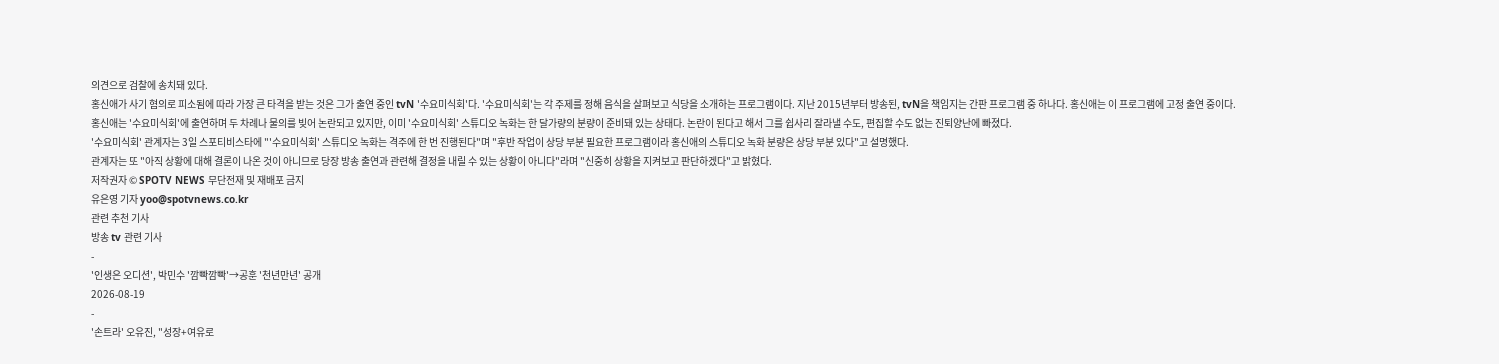의견으로 검찰에 송치돼 있다.
홍신애가 사기 혐의로 피소됨에 따라 가장 큰 타격을 받는 것은 그가 출연 중인 tvN '수요미식회'다. '수요미식회'는 각 주제를 정해 음식을 살펴보고 식당을 소개하는 프로그램이다. 지난 2015년부터 방송된, tvN을 책임지는 간판 프로그램 중 하나다. 홍신애는 이 프로그램에 고정 출연 중이다.
홍신애는 '수요미식회'에 출연하며 두 차례나 물의를 빚어 논란되고 있지만, 이미 '수요미식회' 스튜디오 녹화는 한 달가량의 분량이 준비돼 있는 상태다. 논란이 된다고 해서 그를 쉽사리 잘라낼 수도, 편집할 수도 없는 진퇴양난에 빠졌다.
'수요미식회' 관계자는 3일 스포티비스타에 "'수요미식회' 스튜디오 녹화는 격주에 한 번 진행된다"며 "후반 작업이 상당 부분 필요한 프로그램이라 홍신애의 스튜디오 녹화 분량은 상당 부분 있다"고 설명했다.
관계자는 또 "아직 상황에 대해 결론이 나온 것이 아니므로 당장 방송 출연과 관련해 결정을 내릴 수 있는 상황이 아니다"라며 "신중히 상황을 지켜보고 판단하겠다"고 밝혔다.
저작권자 © SPOTV NEWS 무단전재 및 재배포 금지
유은영 기자 yoo@spotvnews.co.kr
관련 추천 기사
방송 tv 관련 기사
-
'인생은 오디션', 박민수 '깜빡깜빡'→공훈 '천년만년' 공개
2026-08-19
-
'손트라' 오유진, "성장+여유로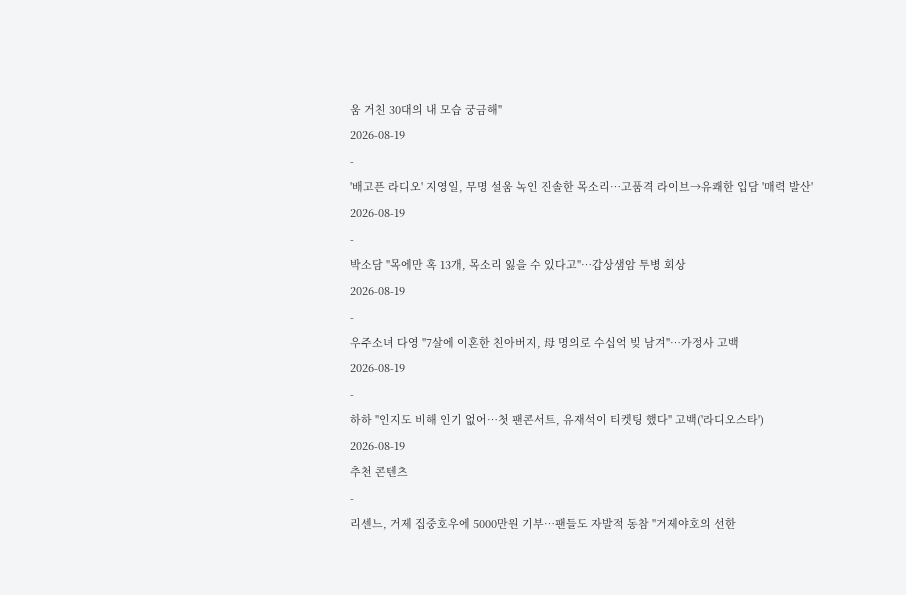움 거친 30대의 내 모습 궁금해"
2026-08-19
-
'배고픈 라디오' 지영일, 무명 설움 녹인 진솔한 목소리…고품격 라이브→유쾌한 입담 '매력 발산'
2026-08-19
-
박소담 "목에만 혹 13개, 목소리 잃을 수 있다고"…갑상샘암 투병 회상
2026-08-19
-
우주소녀 다영 "7살에 이혼한 친아버지, 母 명의로 수십억 빚 남겨"…가정사 고백
2026-08-19
-
하하 "인지도 비해 인기 없어…첫 팬콘서트, 유재석이 티켓팅 했다" 고백('라디오스타')
2026-08-19
추천 콘텐츠
-
리센느, 거제 집중호우에 5000만원 기부…팬들도 자발적 동참 "거제야호의 선한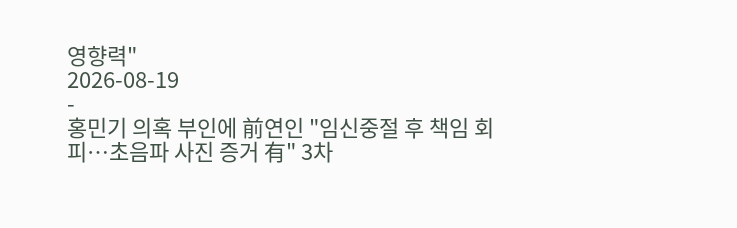영향력"
2026-08-19
-
홍민기 의혹 부인에 前연인 "임신중절 후 책임 회피…초음파 사진 증거 有" 3차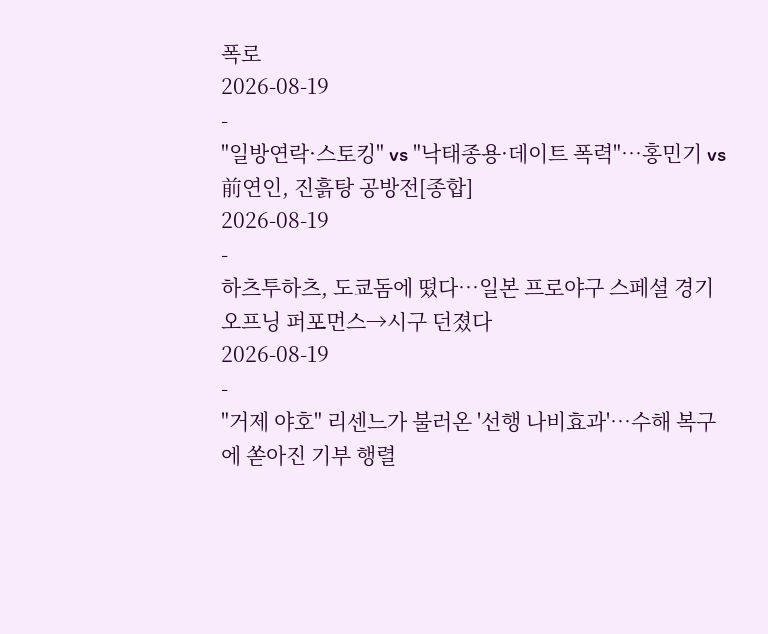폭로
2026-08-19
-
"일방연락·스토킹" vs "낙태종용·데이트 폭력"…홍민기 vs 前연인, 진흙탕 공방전[종합]
2026-08-19
-
하츠투하츠, 도쿄돔에 떴다…일본 프로야구 스페셜 경기 오프닝 퍼포먼스→시구 던졌다
2026-08-19
-
"거제 야호" 리센느가 불러온 '선행 나비효과'…수해 복구에 쏟아진 기부 행렬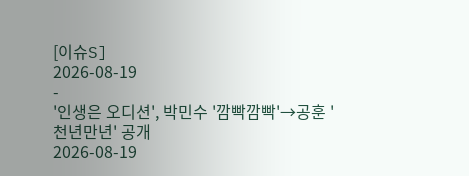[이슈S]
2026-08-19
-
'인생은 오디션', 박민수 '깜빡깜빡'→공훈 '천년만년' 공개
2026-08-19